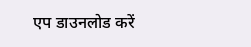एप डाउनलोड करें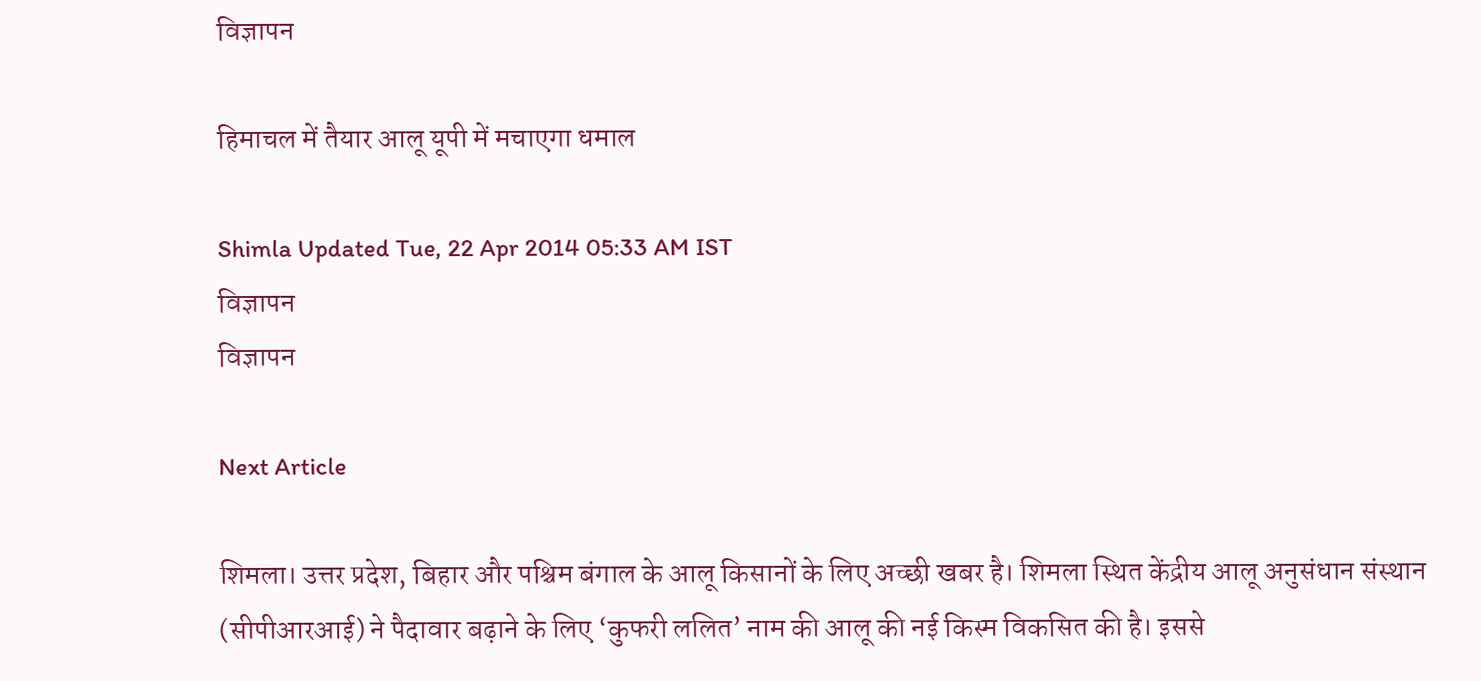विज्ञापन

हिमाचल में तैयार आलू यूपी में मचाएगा धमाल

Shimla Updated Tue, 22 Apr 2014 05:33 AM IST
विज्ञापन
विज्ञापन

Next Article

शिमला। उत्तर प्रदेश, बिहार और पश्चिम बंगाल के आलू किसानों के लिए अच्छी खबर है। शिमला स्थित केंद्रीय आलू अनुसंधान संस्थान (सीपीआरआई) ने पैदावार बढ़ाने के लिए ‘कुफरी ललित’ नाम की आलू की नई किस्म विकसित की है। इससे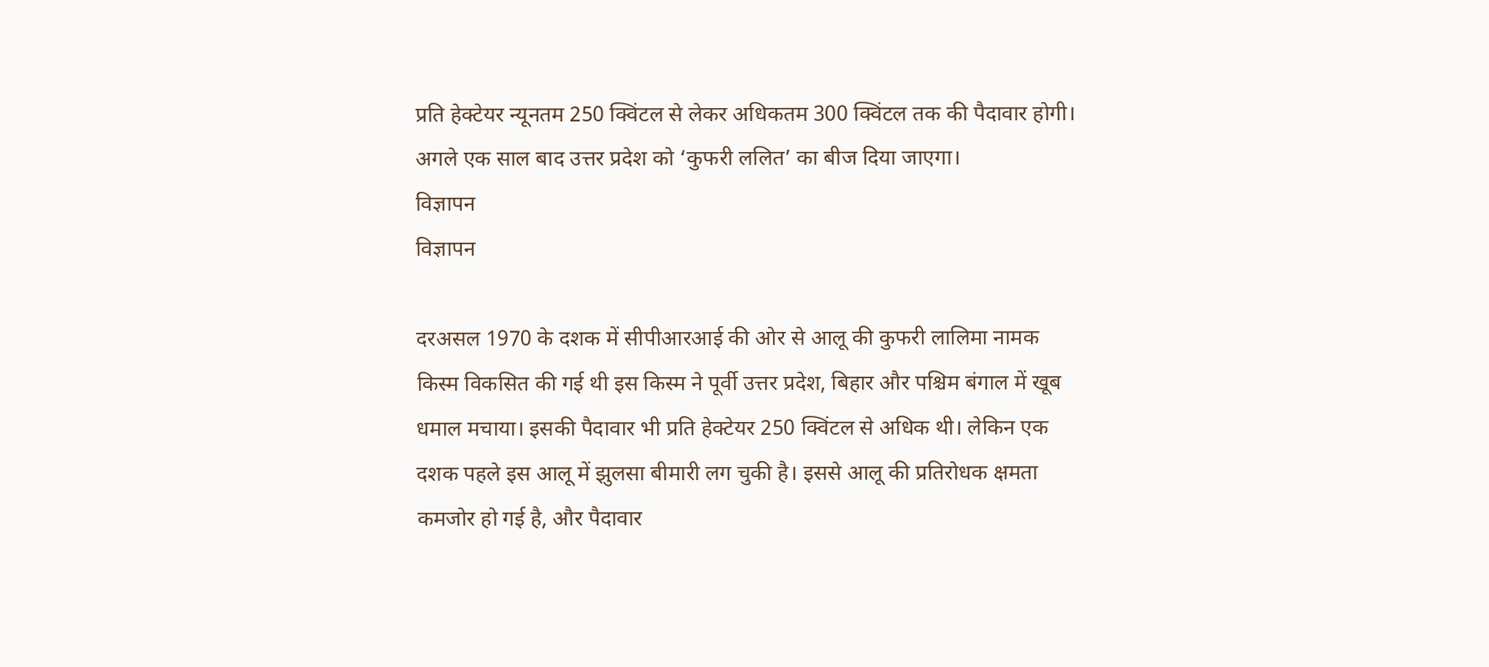प्रति हेक्टेयर न्यूनतम 250 क्विंटल से लेकर अधिकतम 300 क्विंटल तक की पैदावार होगी। अगले एक साल बाद उत्तर प्रदेश को ‘कुफरी ललित’ का बीज दिया जाएगा।
विज्ञापन
विज्ञापन

दरअसल 1970 के दशक में सीपीआरआई की ओर से आलू की कुफरी लालिमा नामक किस्म विकसित की गई थी इस किस्म ने पूर्वी उत्तर प्रदेश, बिहार और पश्चिम बंगाल में खूब धमाल मचाया। इसकी पैदावार भी प्रति हेक्टेयर 250 क्विंटल से अधिक थी। लेकिन एक दशक पहले इस आलू में झुलसा बीमारी लग चुकी है। इससे आलू की प्रतिरोधक क्षमता कमजोर हो गई है, और पैदावार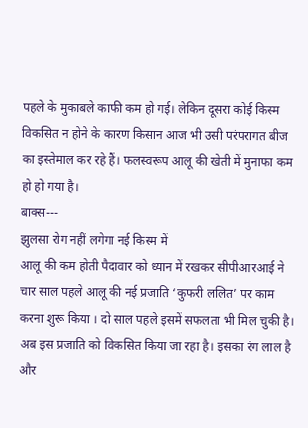पहले के मुकाबले काफी कम हो गई। लेकिन दूसरा कोई किस्म विकसित न होने के कारण किसान आज भी उसी परंपरागत बीज का इस्तेमाल कर रहे हैं। फलस्वरूप आलू की खेती में मुनाफा कम हो हो गया है।
बाक्स---
झुलसा रोग नहीं लगेगा नई किस्म में
आलू की कम होती पैदावार को ध्यान में रखकर सीपीआरआई ने चार साल पहले आलू की नई प्रजाति ‘कुफरी ललित’ पर काम करना शुरू किया । दो साल पहले इसमें सफलता भी मिल चुकी है। अब इस प्रजाति को विकसित किया जा रहा है। इसका रंग लाल है और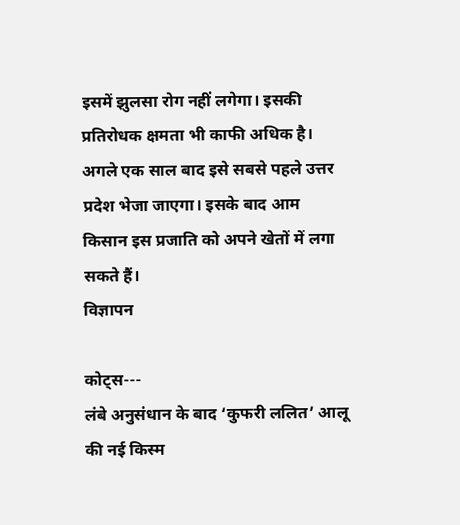इसमें झुलसा रोग नहीं लगेगा। इसकी प्रतिरोधक क्षमता भी काफी अधिक है। अगले एक साल बाद इसे सबसे पहले उत्तर प्रदेश भेजा जाएगा। इसके बाद आम किसान इस प्रजाति को अपने खेतों में लगा सकते हैं।
विज्ञापन

कोट्स---
लंबे अनुसंधान के बाद ‘कुफरी ललित’ आलू की नई किस्म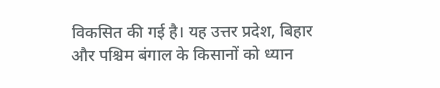विकसित की गई है। यह उत्तर प्रदेश, बिहार और पश्चिम बंगाल के किसानों को ध्यान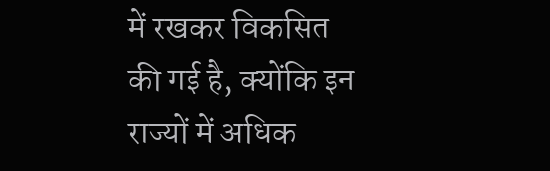में रखकर विकसित की गई है, क्योंकि इन राज्यों में अधिक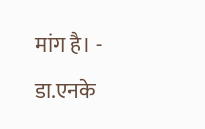मांग है। - डा.एनके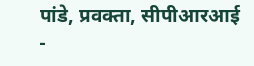पांडे, प्रवक्ता, सीपीआरआई
-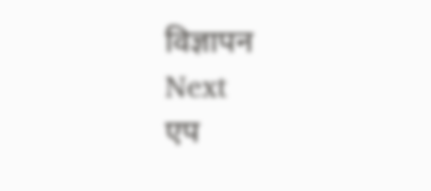विज्ञापन
Next
एप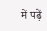में पढ़ें